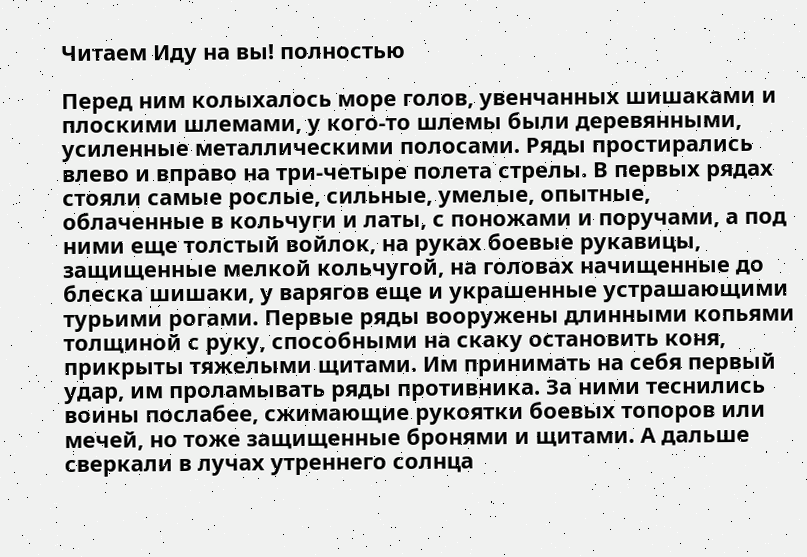Читаем Иду на вы! полностью

Перед ним колыхалось море голов, увенчанных шишаками и плоскими шлемами, у кого-то шлемы были деревянными, усиленные металлическими полосами. Ряды простирались влево и вправо на три-четыре полета стрелы. В первых рядах стояли самые рослые, сильные, умелые, опытные, облаченные в кольчуги и латы, с поножами и поручами, а под ними еще толстый войлок, на руках боевые рукавицы, защищенные мелкой кольчугой, на головах начищенные до блеска шишаки, у варягов еще и украшенные устрашающими турьими рогами. Первые ряды вооружены длинными копьями толщиной с руку, способными на скаку остановить коня, прикрыты тяжелыми щитами. Им принимать на себя первый удар, им проламывать ряды противника. За ними теснились воины послабее, сжимающие рукоятки боевых топоров или мечей, но тоже защищенные бронями и щитами. А дальше сверкали в лучах утреннего солнца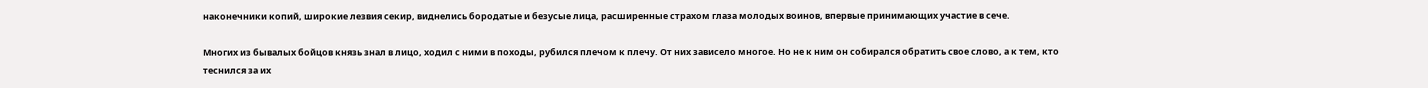наконечники копий, широкие лезвия секир, виднелись бородатые и безусые лица, расширенные страхом глаза молодых воинов, впервые принимающих участие в сече.

Многих из бывалых бойцов князь знал в лицо, ходил с ними в походы, рубился плечом к плечу. От них зависело многое. Но не к ним он собирался обратить свое слово, а к тем, кто теснился за их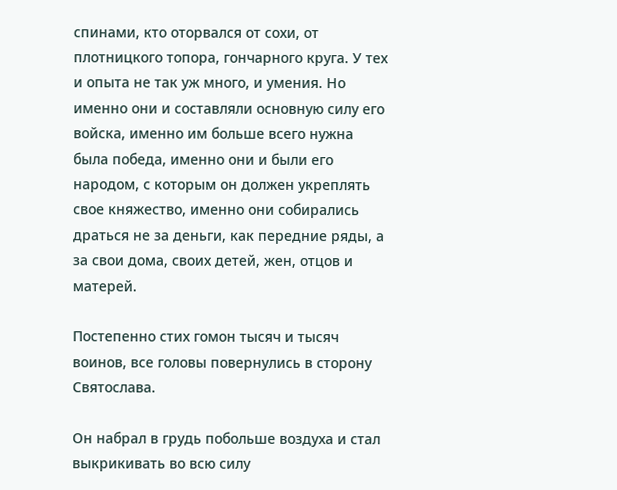спинами, кто оторвался от сохи, от плотницкого топора, гончарного круга. У тех и опыта не так уж много, и умения. Но именно они и составляли основную силу его войска, именно им больше всего нужна была победа, именно они и были его народом, с которым он должен укреплять свое княжество, именно они собирались драться не за деньги, как передние ряды, а за свои дома, своих детей, жен, отцов и матерей.

Постепенно стих гомон тысяч и тысяч воинов, все головы повернулись в сторону Святослава.

Он набрал в грудь побольше воздуха и стал выкрикивать во всю силу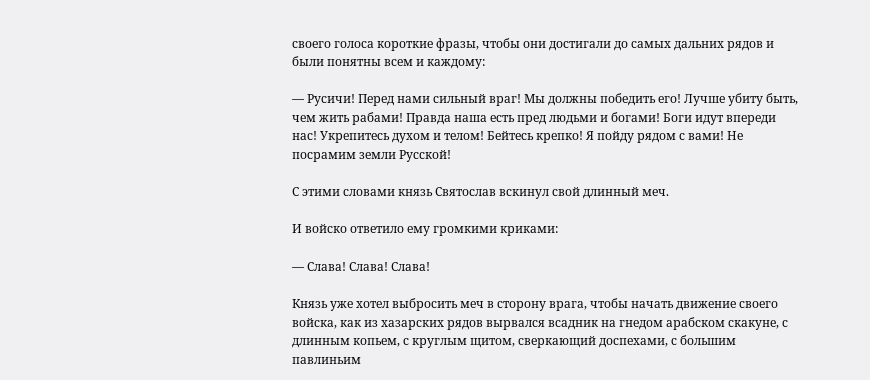своего голоса короткие фразы, чтобы они достигали до самых дальних рядов и были понятны всем и каждому:

— Русичи! Перед нами сильный враг! Мы должны победить его! Лучше убиту быть, чем жить рабами! Правда наша есть пред людьми и богами! Боги идут впереди нас! Укрепитесь духом и телом! Бейтесь крепко! Я пойду рядом с вами! Не посрамим земли Русской!

С этими словами князь Святослав вскинул свой длинный меч.

И войско ответило ему громкими криками:

— Слава! Слава! Слава!

Князь уже хотел выбросить меч в сторону врага, чтобы начать движение своего войска, как из хазарских рядов вырвался всадник на гнедом арабском скакуне, с длинным копьем, с круглым щитом, сверкающий доспехами, с большим павлиньим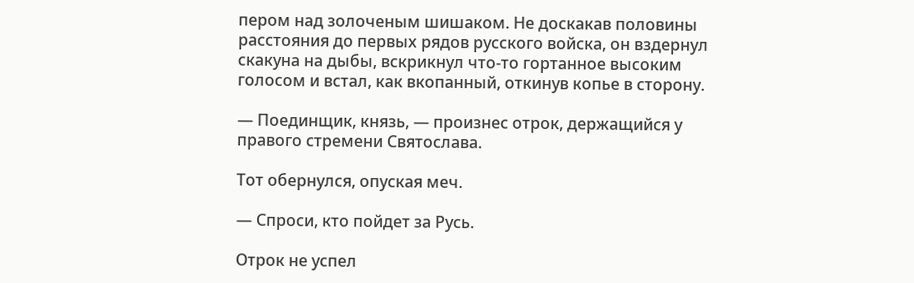пером над золоченым шишаком. Не доскакав половины расстояния до первых рядов русского войска, он вздернул скакуна на дыбы, вскрикнул что-то гортанное высоким голосом и встал, как вкопанный, откинув копье в сторону.

— Поединщик, князь, — произнес отрок, держащийся у правого стремени Святослава.

Тот обернулся, опуская меч.

— Спроси, кто пойдет за Русь.

Отрок не успел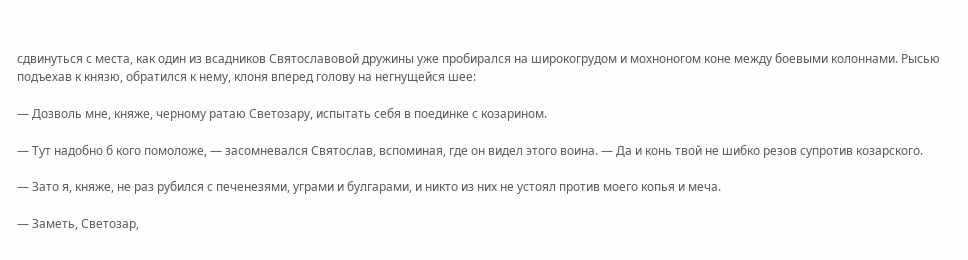сдвинуться с места, как один из всадников Святославовой дружины уже пробирался на широкогрудом и мохноногом коне между боевыми колоннами. Рысью подъехав к князю, обратился к нему, клоня вперед голову на негнущейся шее:

— Дозволь мне, княже, черному ратаю Светозару, испытать себя в поединке с козарином.

— Тут надобно б кого помоложе, — засомневался Святослав, вспоминая, где он видел этого воина. — Да и конь твой не шибко резов супротив козарского.

— Зато я, княже, не раз рубился с печенезями, уграми и булгарами, и никто из них не устоял против моего копья и меча.

— Заметь, Светозар,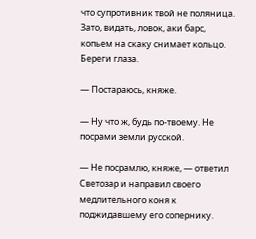что супротивник твой не поляница. Зато, видать, ловок, аки барс, копьем на скаку снимает кольцо. Береги глаза.

— Постараюсь, княже.

— Ну что ж, будь по-твоему. Не посрами земли русской.

— Не посрамлю, княже, — ответил Светозар и направил своего медлительного коня к поджидавшему его сопернику.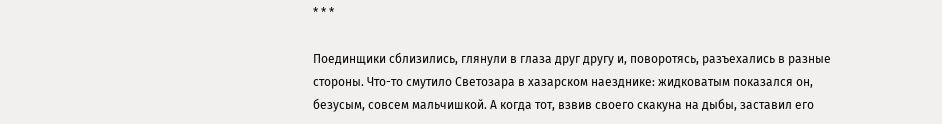* * *

Поединщики сблизились, глянули в глаза друг другу и, поворотясь, разъехались в разные стороны. Что-то смутило Светозара в хазарском наезднике: жидковатым показался он, безусым, совсем мальчишкой. А когда тот, взвив своего скакуна на дыбы, заставил его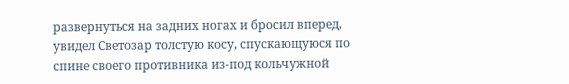развернуться на задних ногах и бросил вперед, увидел Светозар толстую косу, спускающуюся по спине своего противника из-под кольчужной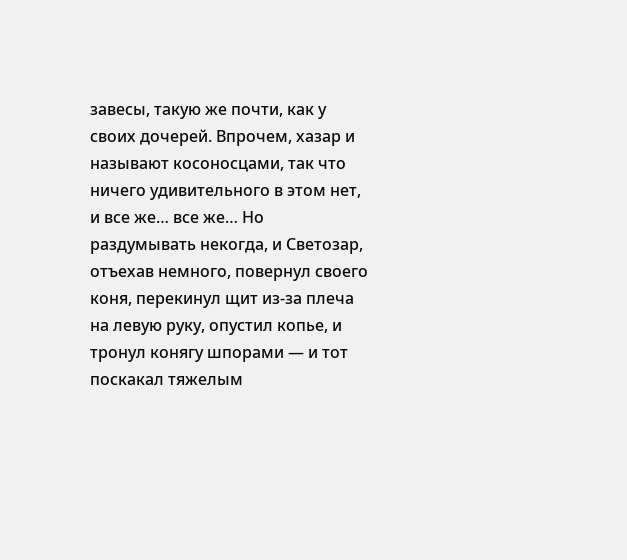завесы, такую же почти, как у своих дочерей. Впрочем, хазар и называют косоносцами, так что ничего удивительного в этом нет, и все же… все же… Но раздумывать некогда, и Светозар, отъехав немного, повернул своего коня, перекинул щит из-за плеча на левую руку, опустил копье, и тронул конягу шпорами — и тот поскакал тяжелым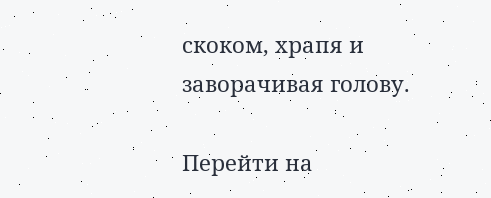скоком, храпя и заворачивая голову.

Перейти на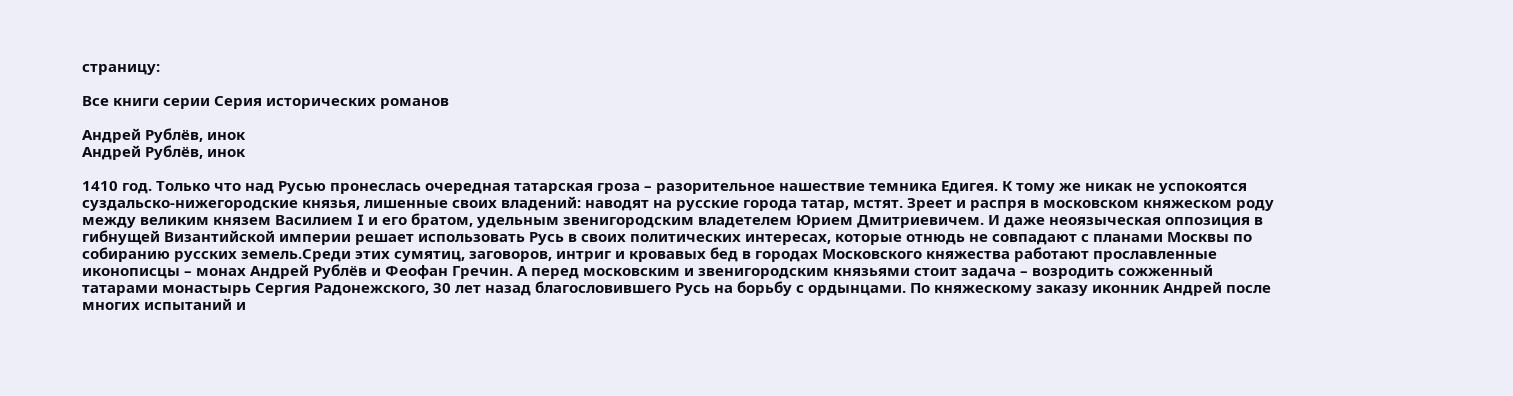страницу:

Все книги серии Серия исторических романов

Андрей Рублёв, инок
Андрей Рублёв, инок

1410 год. Только что над Русью пронеслась очередная татарская гроза – разорительное нашествие темника Едигея. К тому же никак не успокоятся суздальско-нижегородские князья, лишенные своих владений: наводят на русские города татар, мстят. Зреет и распря в московском княжеском роду между великим князем Василием I и его братом, удельным звенигородским владетелем Юрием Дмитриевичем. И даже неоязыческая оппозиция в гибнущей Византийской империи решает использовать Русь в своих политических интересах, которые отнюдь не совпадают с планами Москвы по собиранию русских земель.Среди этих сумятиц, заговоров, интриг и кровавых бед в городах Московского княжества работают прославленные иконописцы – монах Андрей Рублёв и Феофан Гречин. А перед московским и звенигородским князьями стоит задача – возродить сожженный татарами монастырь Сергия Радонежского, 30 лет назад благословившего Русь на борьбу с ордынцами. По княжескому заказу иконник Андрей после многих испытаний и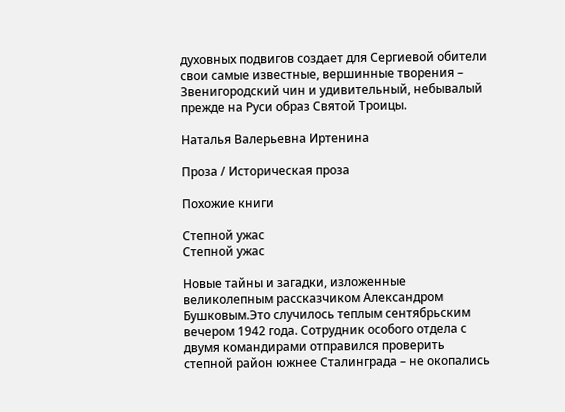духовных подвигов создает для Сергиевой обители свои самые известные, вершинные творения – Звенигородский чин и удивительный, небывалый прежде на Руси образ Святой Троицы.

Наталья Валерьевна Иртенина

Проза / Историческая проза

Похожие книги

Степной ужас
Степной ужас

Новые тайны и загадки, изложенные великолепным рассказчиком Александром Бушковым.Это случилось теплым сентябрьским вечером 1942 года. Сотрудник особого отдела с двумя командирами отправился проверить степной район южнее Сталинграда – не окопались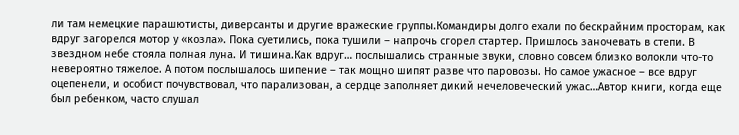ли там немецкие парашютисты, диверсанты и другие вражеские группы.Командиры долго ехали по бескрайним просторам, как вдруг загорелся мотор у «козла». Пока суетились, пока тушили – напрочь сгорел стартер. Пришлось заночевать в степи. В звездном небе стояла полная луна. И тишина.Как вдруг… послышались странные звуки, словно совсем близко волокли что-то невероятно тяжелое. А потом послышалось шипение – так мощно шипят разве что паровозы. Но самое ужасное – все вдруг оцепенели, и особист почувствовал, что парализован, а сердце заполняет дикий нечеловеческий ужас…Автор книги, когда еще был ребенком, часто слушал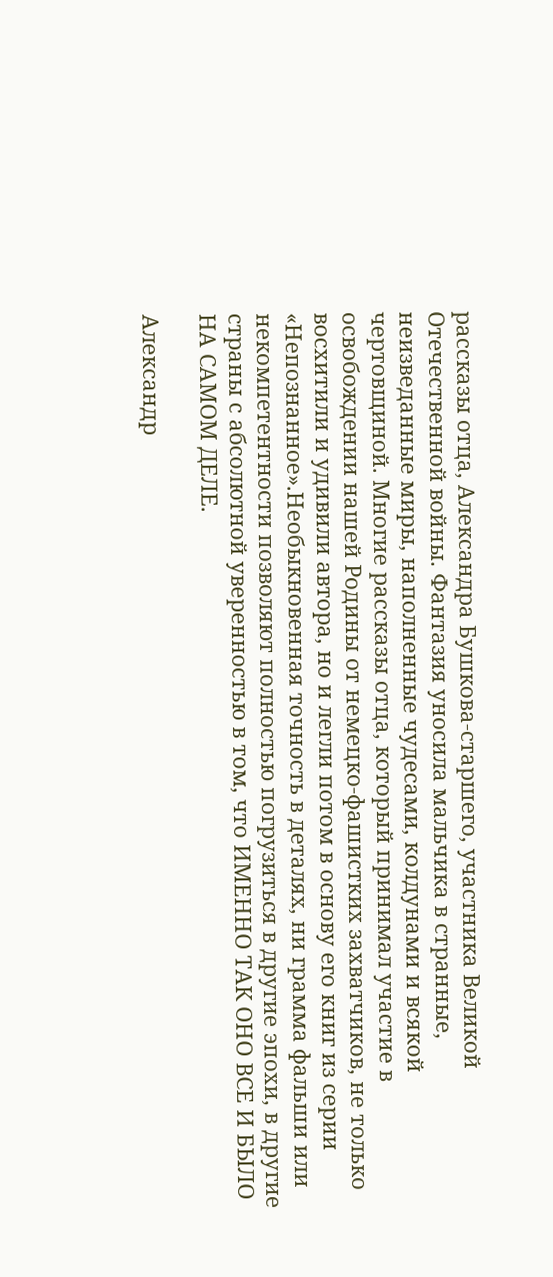рассказы отца, Александра Бушкова-старшего, участника Великой Отечественной войны. Фантазия уносила мальчика в странные, неизведанные миры, наполненные чудесами, колдунами и всякой чертовщиной. Многие рассказы отца, который принимал участие в освобождении нашей Родины от немецко-фашистких захватчиков, не только восхитили и удивили автора, но и легли потом в основу его книг из серии «Непознанное».Необыкновенная точность в деталях, ни грамма фальши или некомпетентности позволяют полностью погрузиться в другие эпохи, в другие страны с абсолютной уверенностью в том, что ИМЕННО ТАК ОНО ВСЕ И БЫЛО НА САМОМ ДЕЛЕ.

Александр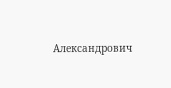Александрович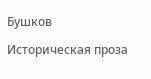Бушков

Историческая проза